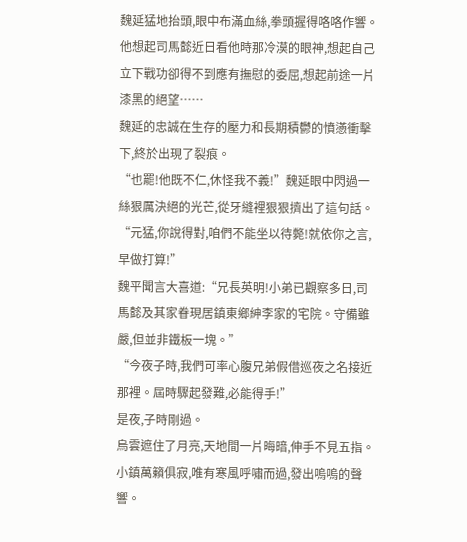魏延猛地抬頭,眼中布滿血絲,拳頭握得咯咯作響。
他想起司馬懿近日看他時那冷漠的眼神,想起自己立下戰功卻得不到應有撫慰的委屈,想起前途一片漆黑的絕望……
魏延的忠誠在生存的壓力和長期積鬱的憤懣衝擊下,終於出現了裂痕。
“也罷!他既不仁,休怪我不義!”魏延眼中閃過一絲狠厲決絕的光芒,從牙縫裡狠狠擠出了這句話。
“元猛,你說得對,咱們不能坐以待斃!就依你之言,早做打算!”
魏平聞言大喜道:“兄長英明!小弟已觀察多日,司馬懿及其家眷現居鎮東鄉紳李家的宅院。守備雖嚴,但並非鐵板一塊。”
“今夜子時,我們可率心腹兄弟假借巡夜之名接近那裡。屆時驟起發難,必能得手!”
是夜,子時剛過。
烏雲遮住了月亮,天地間一片晦暗,伸手不見五指。
小鎮萬籟俱寂,唯有寒風呼嘯而過,發出嗚嗚的聲響。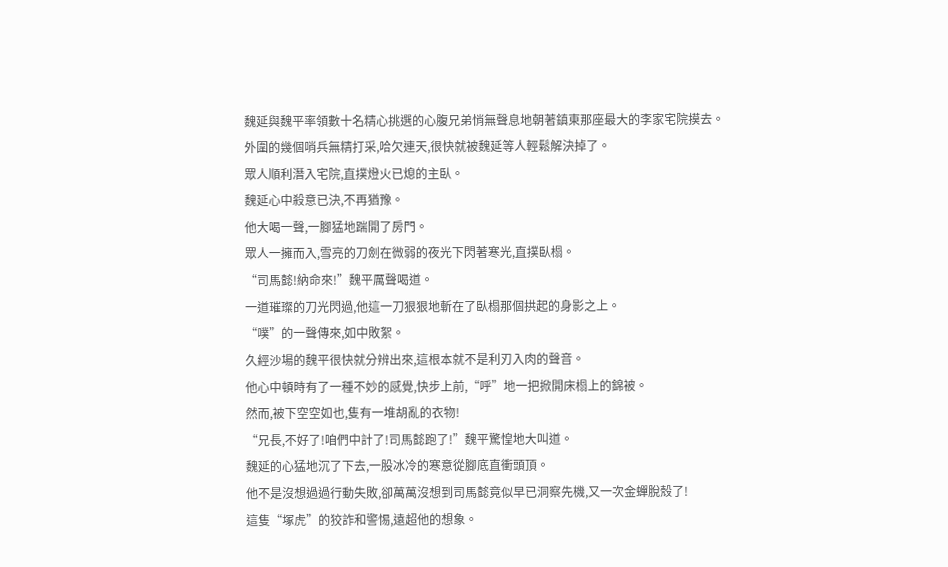魏延與魏平率領數十名精心挑選的心腹兄弟悄無聲息地朝著鎮東那座最大的李家宅院摸去。
外圍的幾個哨兵無精打采,哈欠連天,很快就被魏延等人輕鬆解決掉了。
眾人順利潛入宅院,直撲燈火已熄的主臥。
魏延心中殺意已決,不再猶豫。
他大喝一聲,一腳猛地踹開了房門。
眾人一擁而入,雪亮的刀劍在微弱的夜光下閃著寒光,直撲臥榻。
“司馬懿!納命來!”魏平厲聲喝道。
一道璀璨的刀光閃過,他這一刀狠狠地斬在了臥榻那個拱起的身影之上。
“噗”的一聲傳來,如中敗絮。
久經沙場的魏平很快就分辨出來,這根本就不是利刃入肉的聲音。
他心中頓時有了一種不妙的感覺,快步上前,“呼”地一把掀開床榻上的錦被。
然而,被下空空如也,隻有一堆胡亂的衣物!
“兄長,不好了!咱們中計了!司馬懿跑了!”魏平驚惶地大叫道。
魏延的心猛地沉了下去,一股冰冷的寒意從腳底直衝頭頂。
他不是沒想過過行動失敗,卻萬萬沒想到司馬懿竟似早已洞察先機,又一次金蟬脫殼了!
這隻“塚虎”的狡詐和警惕,遠超他的想象。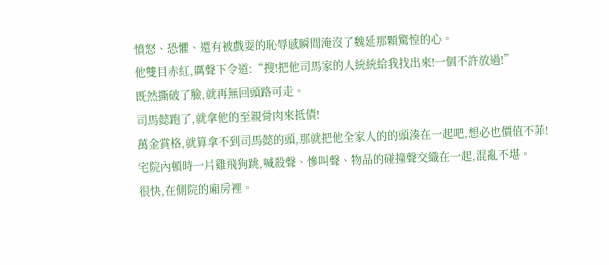憤怒、恐懼、還有被戲耍的恥辱感瞬間淹沒了魏延那顆驚惶的心。
他雙目赤紅,厲聲下令道:“搜!把他司馬家的人統統給我找出來!一個不許放過!”
既然撕破了臉,就再無回頭路可走。
司馬懿跑了,就拿他的至親骨肉來抵債!
萬金賞格,就算拿不到司馬懿的頭,那就把他全家人的的頭湊在一起吧,想必也價值不菲!
宅院內頓時一片雞飛狗跳,喊殺聲、慘叫聲、物品的碰撞聲交織在一起,混亂不堪。
很快,在側院的廂房裡。